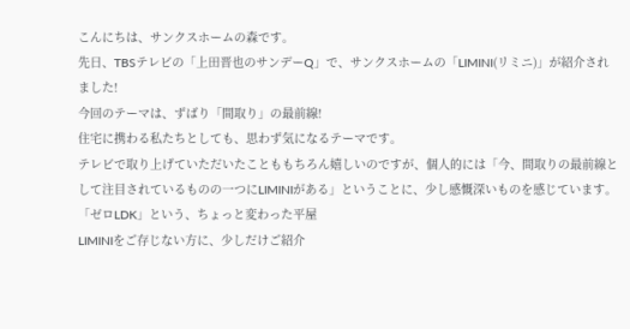こんにちは、サンクスホームの森です。
先日、TBSテレビの「上田晋也のサンデーQ」で、サンクスホームの「LIMINI(リミニ)」が紹介されました!
今回のテーマは、ずばり「間取り」の最前線!
住宅に携わる私たちとしても、思わず気になるテーマです。
テレビで取り上げていただいたことももちろん嬉しいのですが、個人的には「今、間取りの最前線として注目されているものの一つにLIMINIがある」ということに、少し感慨深いものを感じています。
「ゼロLDK」という、ちょっと変わった平屋
LIMINIをご存じない方に、少しだけご紹介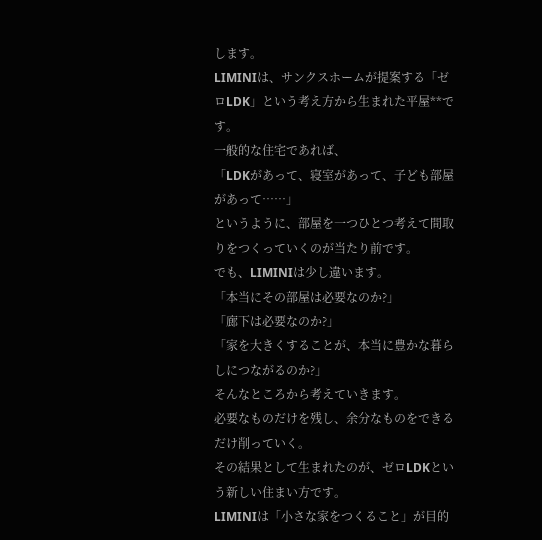します。
LIMINIは、サンクスホームが提案する「ゼロLDK」という考え方から生まれた平屋**です。
一般的な住宅であれば、
「LDKがあって、寝室があって、子ども部屋があって……」
というように、部屋を一つひとつ考えて間取りをつくっていくのが当たり前です。
でも、LIMINIは少し違います。
「本当にその部屋は必要なのか?」
「廊下は必要なのか?」
「家を大きくすることが、本当に豊かな暮らしにつながるのか?」
そんなところから考えていきます。
必要なものだけを残し、余分なものをできるだけ削っていく。
その結果として生まれたのが、ゼロLDKという新しい住まい方です。
LIMINIは「小さな家をつくること」が目的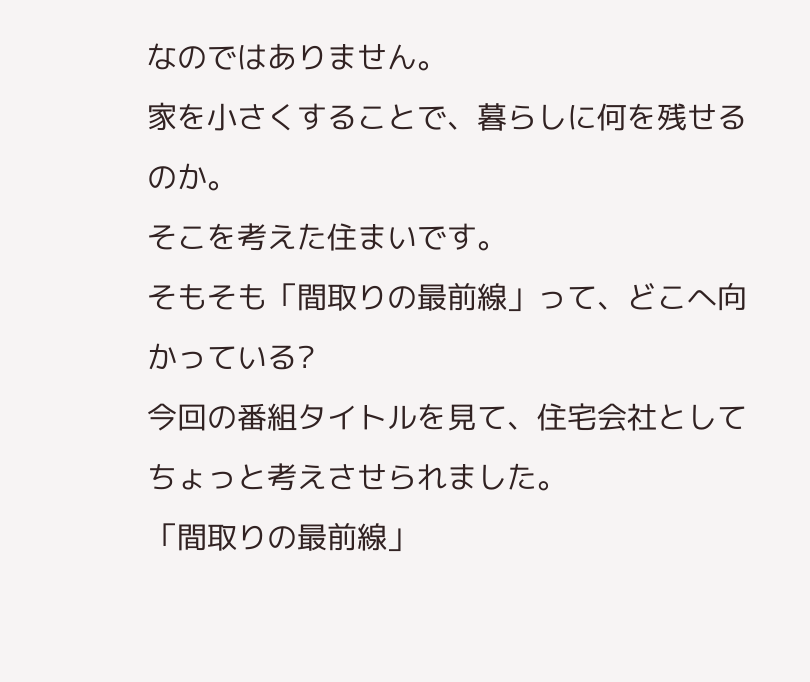なのではありません。
家を小さくすることで、暮らしに何を残せるのか。
そこを考えた住まいです。
そもそも「間取りの最前線」って、どこへ向かっている?
今回の番組タイトルを見て、住宅会社としてちょっと考えさせられました。
「間取りの最前線」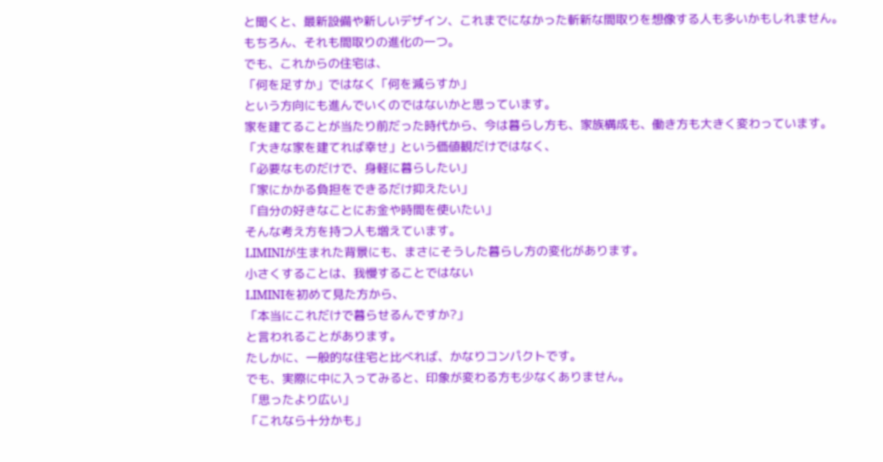と聞くと、最新設備や新しいデザイン、これまでになかった斬新な間取りを想像する人も多いかもしれません。
もちろん、それも間取りの進化の一つ。
でも、これからの住宅は、
「何を足すか」ではなく「何を減らすか」
という方向にも進んでいくのではないかと思っています。
家を建てることが当たり前だった時代から、今は暮らし方も、家族構成も、働き方も大きく変わっています。
「大きな家を建てれば幸せ」という価値観だけではなく、
「必要なものだけで、身軽に暮らしたい」
「家にかかる負担をできるだけ抑えたい」
「自分の好きなことにお金や時間を使いたい」
そんな考え方を持つ人も増えています。
LIMINIが生まれた背景にも、まさにそうした暮らし方の変化があります。
小さくすることは、我慢することではない
LIMINIを初めて見た方から、
「本当にこれだけで暮らせるんですか?」
と言われることがあります。
たしかに、一般的な住宅と比べれば、かなりコンパクトです。
でも、実際に中に入ってみると、印象が変わる方も少なくありません。
「思ったより広い」
「これなら十分かも」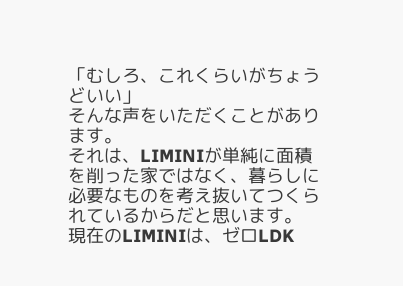「むしろ、これくらいがちょうどいい」
そんな声をいただくことがあります。
それは、LIMINIが単純に面積を削った家ではなく、暮らしに必要なものを考え抜いてつくられているからだと思います。
現在のLIMINIは、ゼロLDK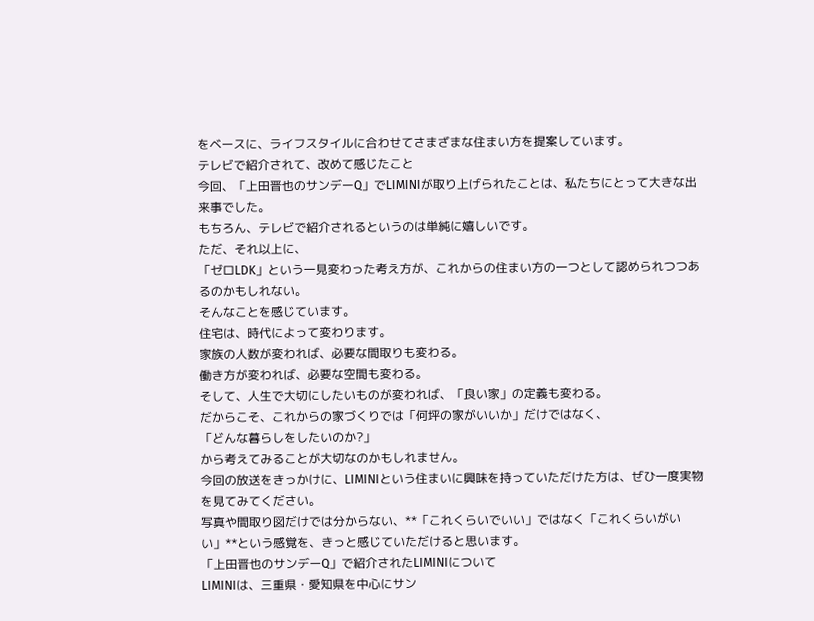をベースに、ライフスタイルに合わせてさまざまな住まい方を提案しています。
テレビで紹介されて、改めて感じたこと
今回、「上田晋也のサンデーQ」でLIMINIが取り上げられたことは、私たちにとって大きな出来事でした。
もちろん、テレビで紹介されるというのは単純に嬉しいです。
ただ、それ以上に、
「ゼロLDK」という一見変わった考え方が、これからの住まい方の一つとして認められつつあるのかもしれない。
そんなことを感じています。
住宅は、時代によって変わります。
家族の人数が変われば、必要な間取りも変わる。
働き方が変われば、必要な空間も変わる。
そして、人生で大切にしたいものが変われば、「良い家」の定義も変わる。
だからこそ、これからの家づくりでは「何坪の家がいいか」だけではなく、
「どんな暮らしをしたいのか?」
から考えてみることが大切なのかもしれません。
今回の放送をきっかけに、LIMINIという住まいに興味を持っていただけた方は、ぜひ一度実物を見てみてください。
写真や間取り図だけでは分からない、**「これくらいでいい」ではなく「これくらいがいい」**という感覚を、きっと感じていただけると思います。
「上田晋也のサンデーQ」で紹介されたLIMINIについて
LIMINIは、三重県・愛知県を中心にサン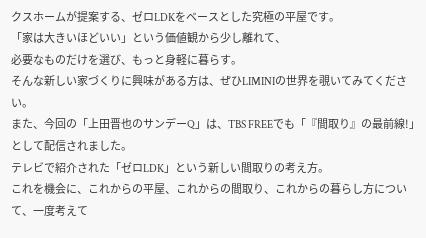クスホームが提案する、ゼロLDKをベースとした究極の平屋です。
「家は大きいほどいい」という価値観から少し離れて、
必要なものだけを選び、もっと身軽に暮らす。
そんな新しい家づくりに興味がある方は、ぜひLIMINIの世界を覗いてみてください。
また、今回の「上田晋也のサンデーQ」は、TBS FREEでも「『間取り』の最前線!」として配信されました。
テレビで紹介された「ゼロLDK」という新しい間取りの考え方。
これを機会に、これからの平屋、これからの間取り、これからの暮らし方について、一度考えて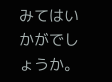みてはいかがでしょうか。